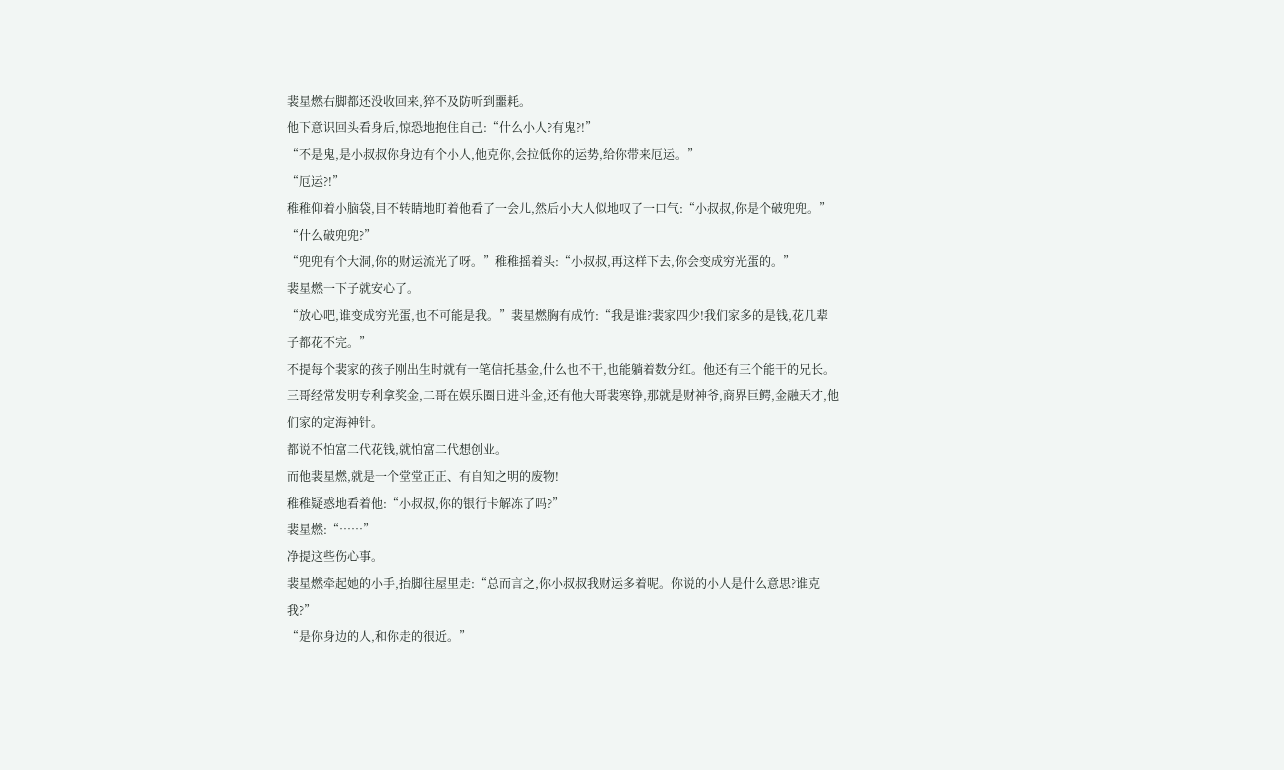裴星燃右脚都还没收回来,猝不及防听到噩耗。
他下意识回头看身后,惊恐地抱住自己:“什么小人?有鬼?!”
“不是鬼,是小叔叔你身边有个小人,他克你,会拉低你的运势,给你带来厄运。”
“厄运?!”
稚稚仰着小脑袋,目不转睛地盯着他看了一会儿,然后小大人似地叹了一口气:“小叔叔,你是个破兜兜。”
“什么破兜兜?”
“兜兜有个大洞,你的财运流光了呀。”稚稚摇着头:“小叔叔,再这样下去,你会变成穷光蛋的。”
裴星燃一下子就安心了。
“放心吧,谁变成穷光蛋,也不可能是我。”裴星燃胸有成竹:“我是谁?裴家四少!我们家多的是钱,花几辈子都花不完。”
不提每个裴家的孩子刚出生时就有一笔信托基金,什么也不干,也能躺着数分红。他还有三个能干的兄长。
三哥经常发明专利拿奖金,二哥在娱乐圈日进斗金,还有他大哥裴寒铮,那就是财神爷,商界巨鳄,金融天才,他们家的定海神针。
都说不怕富二代花钱,就怕富二代想创业。
而他裴星燃,就是一个堂堂正正、有自知之明的废物!
稚稚疑惑地看着他:“小叔叔,你的银行卡解冻了吗?”
裴星燃:“……”
净提这些伤心事。
裴星燃牵起她的小手,抬脚往屋里走:“总而言之,你小叔叔我财运多着呢。你说的小人是什么意思?谁克我?”
“是你身边的人,和你走的很近。”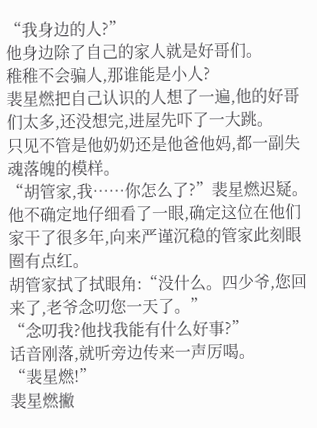“我身边的人?”
他身边除了自己的家人就是好哥们。
稚稚不会骗人,那谁能是小人?
裴星燃把自己认识的人想了一遍,他的好哥们太多,还没想完,进屋先吓了一大跳。
只见不管是他奶奶还是他爸他妈,都一副失魂落魄的模样。
“胡管家,我……你怎么了?”裴星燃迟疑。
他不确定地仔细看了一眼,确定这位在他们家干了很多年,向来严谨沉稳的管家此刻眼圈有点红。
胡管家拭了拭眼角:“没什么。四少爷,您回来了,老爷念叨您一天了。”
“念叨我?他找我能有什么好事?”
话音刚落,就听旁边传来一声厉喝。
“裴星燃!”
裴星燃撇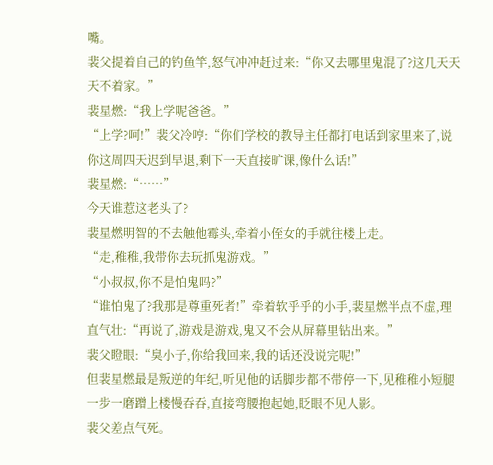嘴。
裴父提着自己的钓鱼竿,怒气冲冲赶过来:“你又去哪里鬼混了?这几天天天不着家。”
裴星燃:“我上学呢爸爸。”
“上学?呵!”裴父冷哼:“你们学校的教导主任都打电话到家里来了,说你这周四天迟到早退,剩下一天直接旷课,像什么话!”
裴星燃:“……”
今天谁惹这老头了?
裴星燃明智的不去触他霉头,牵着小侄女的手就往楼上走。
“走,稚稚,我带你去玩抓鬼游戏。”
“小叔叔,你不是怕鬼吗?”
“谁怕鬼了?我那是尊重死者!”牵着软乎乎的小手,裴星燃半点不虚,理直气壮:“再说了,游戏是游戏,鬼又不会从屏幕里钻出来。”
裴父瞪眼:“臭小子,你给我回来,我的话还没说完呢!”
但裴星燃最是叛逆的年纪,听见他的话脚步都不带停一下,见稚稚小短腿一步一磨蹭上楼慢吞吞,直接弯腰抱起她,眨眼不见人影。
裴父差点气死。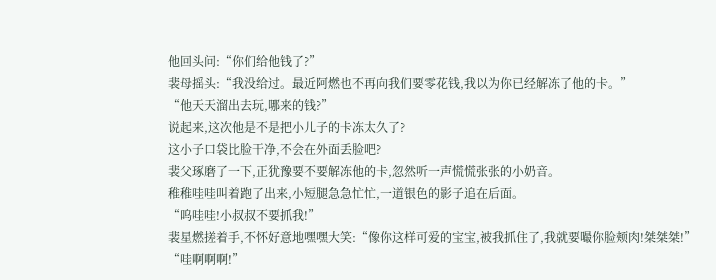他回头问:“你们给他钱了?”
裴母摇头:“我没给过。最近阿燃也不再向我们要零花钱,我以为你已经解冻了他的卡。”
“他天天溜出去玩,哪来的钱?”
说起来,这次他是不是把小儿子的卡冻太久了?
这小子口袋比脸干净,不会在外面丢脸吧?
裴父琢磨了一下,正犹豫要不要解冻他的卡,忽然听一声慌慌张张的小奶音。
稚稚哇哇叫着跑了出来,小短腿急急忙忙,一道银色的影子追在后面。
“呜哇哇!小叔叔不要抓我!”
裴星燃搓着手,不怀好意地嘿嘿大笑:“像你这样可爱的宝宝,被我抓住了,我就要嘬你脸颊肉!桀桀桀!”
“哇啊啊啊!”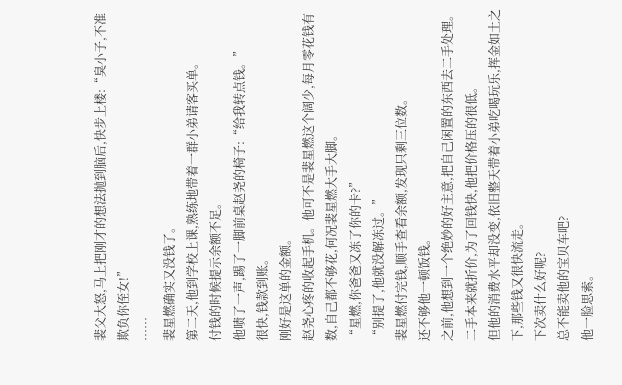裴父大怒,马上把刚才的想法抛到脑后,快步上楼:“臭小子,不准欺负你侄女!”
……
裴星燃确实又没钱了。
第二天,他到学校上课,熟练地带着一群小弟请客买单。
付钱的时候提示余额不足。
他啧了一声,踢了一脚前桌赵尧的椅子:“给我转点钱。”
很快,钱款到账。
刚好是这单的金额。
赵尧心疼的收起手机。他可不是裴星燃这个阔少,每月零花钱有数,自己都不够花,何况裴星燃大手大脚。
“星燃,你爸爸又冻了你的卡?”
“别提了,他就没解冻过。”
裴星燃付完钱,顺手查看余额,发现只剩三位数。
还不够他一顿饭钱。
之前,他想到一个绝妙的好主意,把自己闲置的东西去二手处理。二手本来就折价,为了回钱快,他把价格压的很低。
但他的消费水平却没变,依旧整天带着小弟吃喝玩乐,挥金如土之下,那些钱又很快流走。
下次卖什么好呢?
总不能卖他的宝贝车吧?
他一脸思索。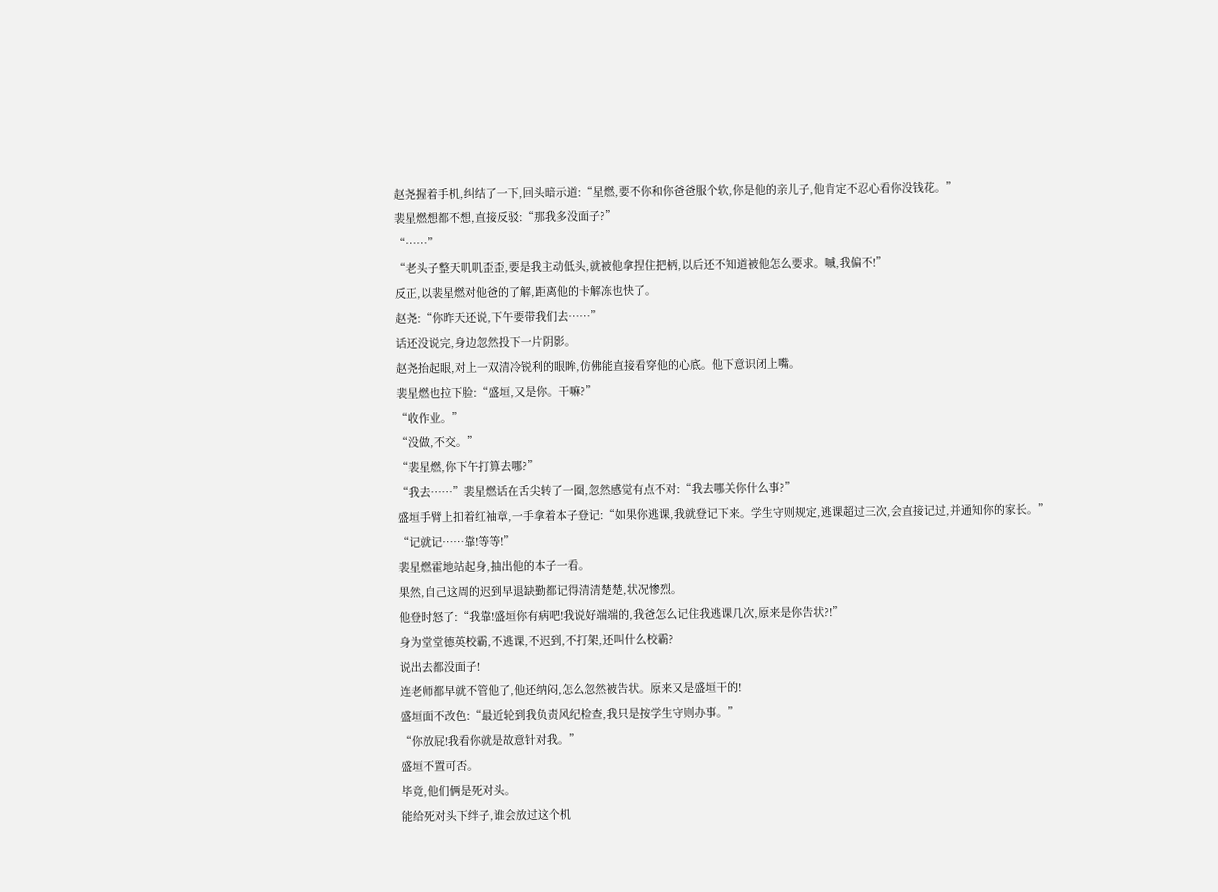赵尧握着手机,纠结了一下,回头暗示道:“星燃,要不你和你爸爸服个软,你是他的亲儿子,他肯定不忍心看你没钱花。”
裴星燃想都不想,直接反驳:“那我多没面子?”
“……”
“老头子整天叽叽歪歪,要是我主动低头,就被他拿捏住把柄,以后还不知道被他怎么要求。嘁,我偏不!”
反正,以裴星燃对他爸的了解,距离他的卡解冻也快了。
赵尧:“你昨天还说,下午要带我们去……”
话还没说完,身边忽然投下一片阴影。
赵尧抬起眼,对上一双清冷锐利的眼眸,仿佛能直接看穿他的心底。他下意识闭上嘴。
裴星燃也拉下脸:“盛垣,又是你。干嘛?”
“收作业。”
“没做,不交。”
“裴星燃,你下午打算去哪?”
“我去……”裴星燃话在舌尖转了一圈,忽然感觉有点不对:“我去哪关你什么事?”
盛垣手臂上扣着红袖章,一手拿着本子登记:“如果你逃课,我就登记下来。学生守则规定,逃课超过三次,会直接记过,并通知你的家长。”
“记就记……靠!等等!”
裴星燃霍地站起身,抽出他的本子一看。
果然,自己这周的迟到早退缺勤都记得清清楚楚,状况惨烈。
他登时怒了:“我靠!盛垣你有病吧!我说好端端的,我爸怎么记住我逃课几次,原来是你告状?!”
身为堂堂德英校霸,不逃课,不迟到,不打架,还叫什么校霸?
说出去都没面子!
连老师都早就不管他了,他还纳闷,怎么忽然被告状。原来又是盛垣干的!
盛垣面不改色:“最近轮到我负责风纪检查,我只是按学生守则办事。”
“你放屁!我看你就是故意针对我。”
盛垣不置可否。
毕竟,他们俩是死对头。
能给死对头下绊子,谁会放过这个机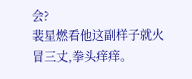会?
裴星燃看他这副样子就火冒三丈,拳头痒痒。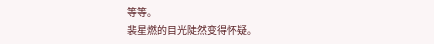等等。
裴星燃的目光陡然变得怀疑。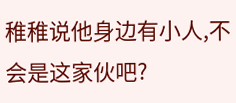稚稚说他身边有小人,不会是这家伙吧?